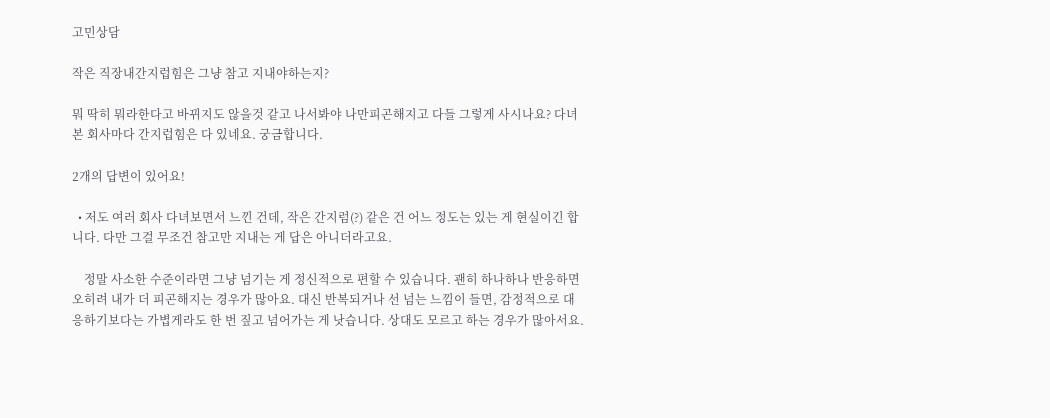고민상담

작은 직장내간지럽힘은 그냥 참고 지내야하는지?

뭐 딱히 뭐라한다고 바뀌지도 않을것 같고 나서봐야 나만피곤해지고 다들 그렇게 사시나요? 다녀본 회사마다 간지럽힘은 다 있네요. 궁금합니다.

2개의 답변이 있어요!

  • 저도 여러 회사 다녀보면서 느낀 건데, 작은 간지럼(?) 같은 건 어느 정도는 있는 게 현실이긴 합니다. 다만 그걸 무조건 참고만 지내는 게 답은 아니더라고요.

    정말 사소한 수준이라면 그냥 넘기는 게 정신적으로 편할 수 있습니다. 괜히 하나하나 반응하면 오히려 내가 더 피곤해지는 경우가 많아요. 대신 반복되거나 선 넘는 느낌이 들면, 감정적으로 대응하기보다는 가볍게라도 한 번 짚고 넘어가는 게 낫습니다. 상대도 모르고 하는 경우가 많아서요.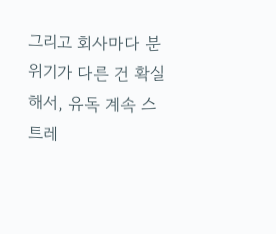그리고 회사마다 분위기가 다른 건 확실해서, 유독 계속 스트레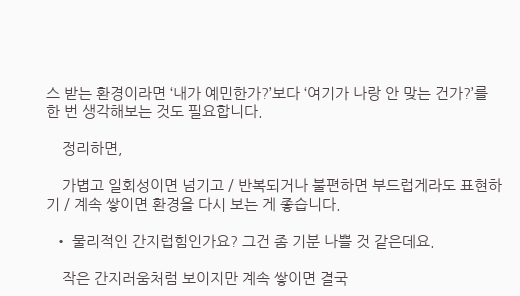스 받는 환경이라면 ‘내가 예민한가?’보다 ‘여기가 나랑 안 맞는 건가?’를 한 번 생각해보는 것도 필요합니다.

    정리하면,

    가볍고 일회성이면 넘기고 / 반복되거나 불편하면 부드럽게라도 표현하기 / 계속 쌓이면 환경을 다시 보는 게 좋습니다.

  • 물리적인 간지럽힘인가요? 그건 좀 기분 나쁠 것 같은데요.

    작은 간지러움처럼 보이지만 계속 쌓이면 결국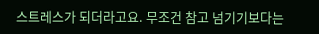스트레스가 되더라고요. 무조건 참고 넘기기보다는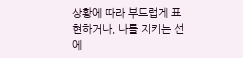상황에 따라 부드럽게 표현하거나, 나를 지키는 선에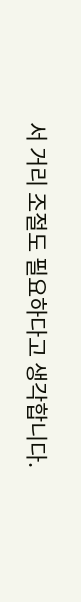서 거리 조절도 필요하다고 생각합니다.